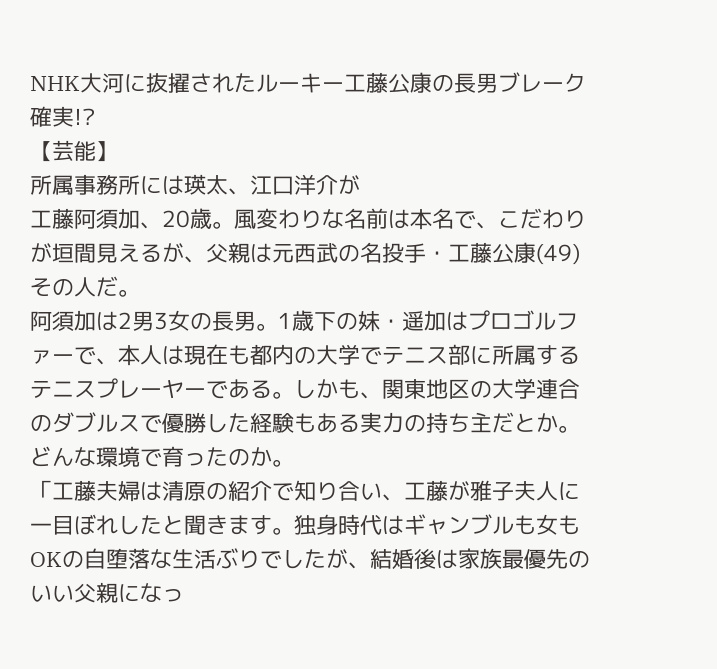NHK大河に抜擢されたルーキー工藤公康の長男ブレーク確実!?
【芸能】
所属事務所には瑛太、江口洋介が
工藤阿須加、20歳。風変わりな名前は本名で、こだわりが垣間見えるが、父親は元西武の名投手・工藤公康(49)その人だ。
阿須加は2男3女の長男。1歳下の妹・遥加はプロゴルファーで、本人は現在も都内の大学でテニス部に所属するテニスプレーヤーである。しかも、関東地区の大学連合のダブルスで優勝した経験もある実力の持ち主だとか。
どんな環境で育ったのか。
「工藤夫婦は清原の紹介で知り合い、工藤が雅子夫人に一目ぼれしたと聞きます。独身時代はギャンブルも女もOKの自堕落な生活ぶりでしたが、結婚後は家族最優先のいい父親になっ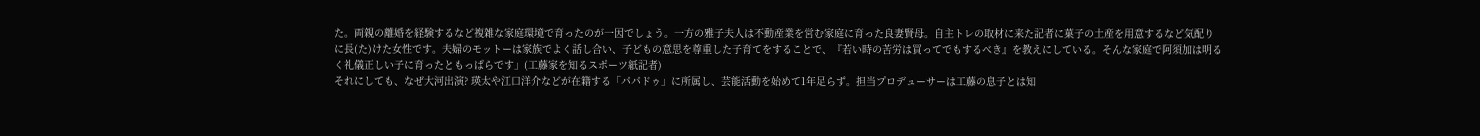た。両親の離婚を経験するなど複雑な家庭環境で育ったのが一因でしょう。一方の雅子夫人は不動産業を営む家庭に育った良妻賢母。自主トレの取材に来た記者に菓子の土産を用意するなど気配りに長(た)けた女性です。夫婦のモットーは家族でよく話し合い、子どもの意思を尊重した子育てをすることで、『若い時の苦労は買ってでもするべき』を教えにしている。そんな家庭で阿須加は明るく礼儀正しい子に育ったともっぱらです」(工藤家を知るスポーツ紙記者)
それにしても、なぜ大河出演? 瑛太や江口洋介などが在籍する「パパドゥ」に所属し、芸能活動を始めて1年足らず。担当プロデューサーは工藤の息子とは知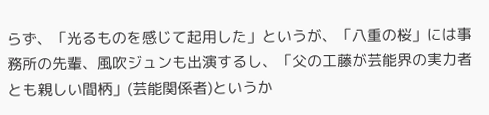らず、「光るものを感じて起用した」というが、「八重の桜」には事務所の先輩、風吹ジュンも出演するし、「父の工藤が芸能界の実力者とも親しい間柄」(芸能関係者)というか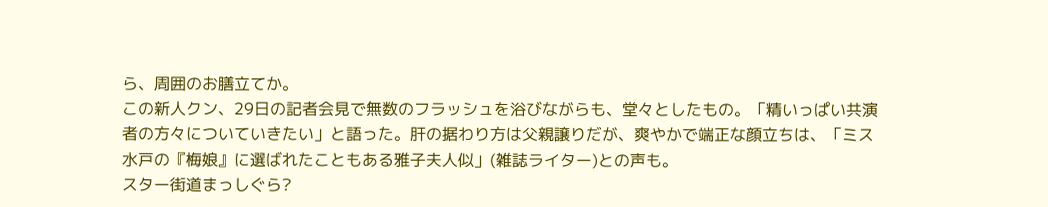ら、周囲のお膳立てか。
この新人クン、29日の記者会見で無数のフラッシュを浴びながらも、堂々としたもの。「精いっぱい共演者の方々についていきたい」と語った。肝の据わり方は父親譲りだが、爽やかで端正な顔立ちは、「ミス水戸の『梅娘』に選ばれたこともある雅子夫人似」(雑誌ライター)との声も。
スター街道まっしぐら?